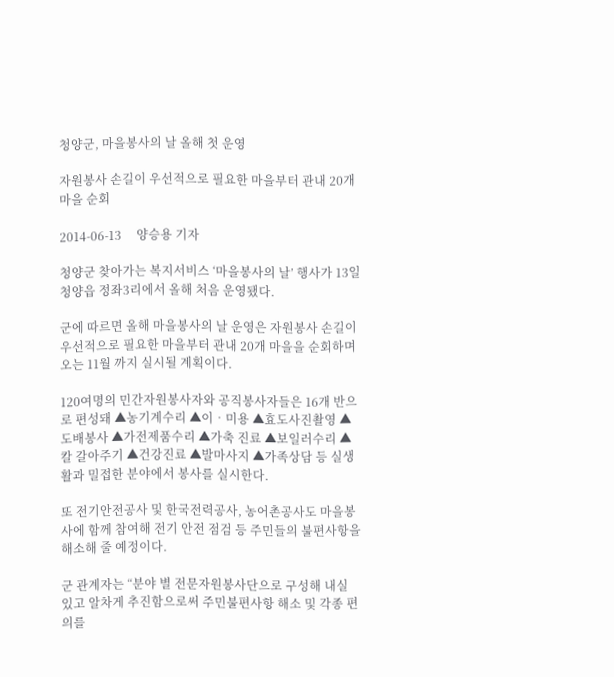청양군, 마을봉사의 날 올해 첫 운영

자원봉사 손길이 우선적으로 필요한 마을부터 관내 20개 마을 순회

2014-06-13     양승용 기자

청양군 찾아가는 복지서비스 ‘마을봉사의 날’ 행사가 13일 청양읍 정좌3리에서 올해 처음 운영됐다.

군에 따르면 올해 마을봉사의 날 운영은 자원봉사 손길이 우선적으로 필요한 마을부터 관내 20개 마을을 순회하며 오는 11월 까지 실시될 계획이다.

120여명의 민간자원봉사자와 공직봉사자들은 16개 반으로 편성돼 ▲농기계수리 ▲이‧미용 ▲효도사진촬영 ▲도배봉사 ▲가전제품수리 ▲가축 진료 ▲보일러수리 ▲칼 갈아주기 ▲건강진료 ▲발마사지 ▲가족상담 등 실생활과 밀접한 분야에서 봉사를 실시한다.

또 전기안전공사 및 한국전력공사, 농어촌공사도 마을봉사에 함께 참여해 전기 안전 점검 등 주민들의 불편사항을 해소해 줄 예정이다.

군 관계자는 “분야 별 전문자원봉사단으로 구성해 내실 있고 알차게 추진함으로써 주민불편사항 해소 및 각종 편의를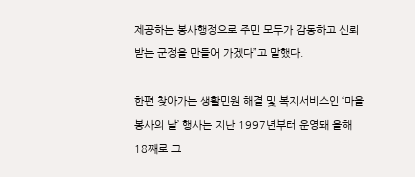제공하는 봉사행정으로 주민 모두가 감동하고 신뢰받는 군정을 만들어 가겠다”고 말했다.

한편 찾아가는 생활민원 해결 및 복지서비스인 ‘마을봉사의 날’ 행사는 지난 1997년부터 운영돼 올해 18째로 그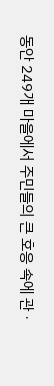동안 249개 마을에서 주민들의 큰 호응 속에 관ㆍ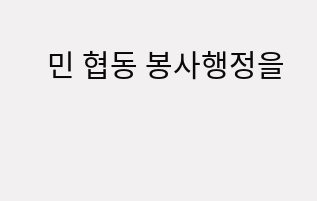민 협동 봉사행정을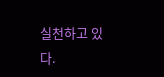실천하고 있다.